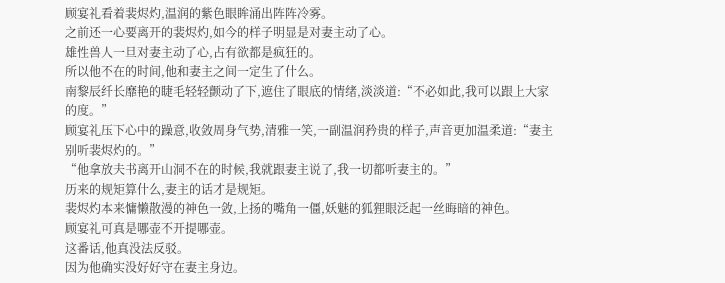顾宴礼看着裴烬灼,温润的紫色眼眸涌出阵阵冷雾。
之前还一心要离开的裴烬灼,如今的样子明显是对妻主动了心。
雄性兽人一旦对妻主动了心,占有欲都是疯狂的。
所以他不在的时间,他和妻主之间一定生了什么。
南黎辰纤长靡艳的睫毛轻轻颤动了下,遮住了眼底的情绪,淡淡道:“不必如此,我可以跟上大家的度。”
顾宴礼压下心中的躁意,收敛周身气势,清雅一笑,一副温润矜贵的样子,声音更加温柔道:“妻主别听裴烬灼的。”
“他拿放夫书离开山洞不在的时候,我就跟妻主说了,我一切都听妻主的。”
历来的规矩算什么,妻主的话才是规矩。
裴烬灼本来慵懒散漫的神色一敛,上扬的嘴角一僵,妖魅的狐狸眼泛起一丝晦暗的神色。
顾宴礼可真是哪壶不开提哪壶。
这番话,他真没法反驳。
因为他确实没好好守在妻主身边。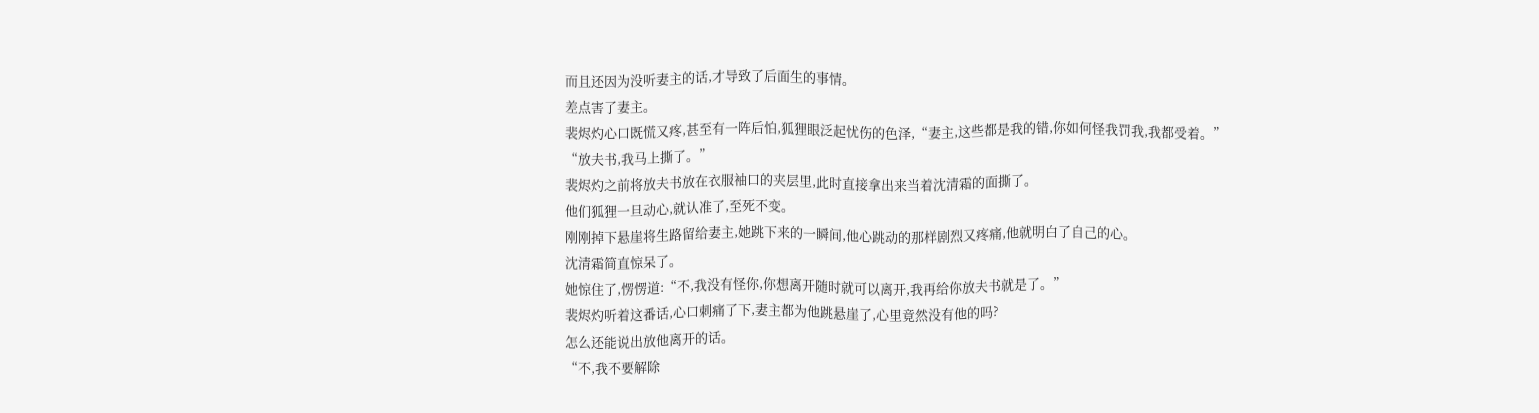而且还因为没听妻主的话,才导致了后面生的事情。
差点害了妻主。
裴烬灼心口既慌又疼,甚至有一阵后怕,狐狸眼泛起忧伤的色泽,“妻主,这些都是我的错,你如何怪我罚我,我都受着。”
“放夫书,我马上撕了。”
裴烬灼之前将放夫书放在衣服袖口的夹层里,此时直接拿出来当着沈清霜的面撕了。
他们狐狸一旦动心,就认准了,至死不变。
刚刚掉下悬崖将生路留给妻主,她跳下来的一瞬间,他心跳动的那样剧烈又疼痛,他就明白了自己的心。
沈清霜简直惊呆了。
她惊住了,愣愣道:“不,我没有怪你,你想离开随时就可以离开,我再给你放夫书就是了。”
裴烬灼听着这番话,心口刺痛了下,妻主都为他跳悬崖了,心里竟然没有他的吗?
怎么还能说出放他离开的话。
“不,我不要解除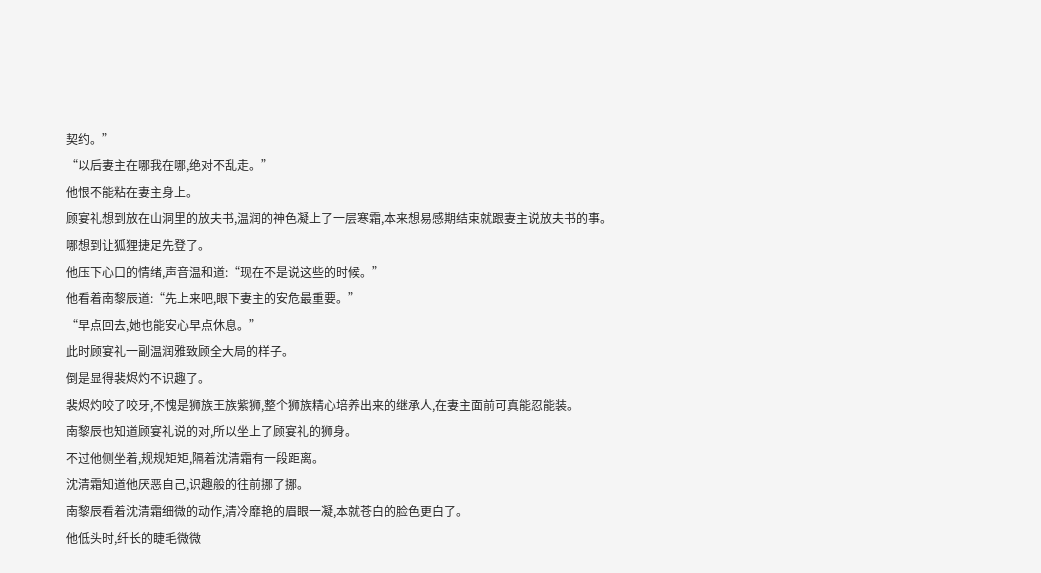契约。”
“以后妻主在哪我在哪,绝对不乱走。”
他恨不能粘在妻主身上。
顾宴礼想到放在山洞里的放夫书,温润的神色凝上了一层寒霜,本来想易感期结束就跟妻主说放夫书的事。
哪想到让狐狸捷足先登了。
他压下心口的情绪,声音温和道:“现在不是说这些的时候。”
他看着南黎辰道:“先上来吧,眼下妻主的安危最重要。”
“早点回去,她也能安心早点休息。”
此时顾宴礼一副温润雅致顾全大局的样子。
倒是显得裴烬灼不识趣了。
裴烬灼咬了咬牙,不愧是狮族王族紫狮,整个狮族精心培养出来的继承人,在妻主面前可真能忍能装。
南黎辰也知道顾宴礼说的对,所以坐上了顾宴礼的狮身。
不过他侧坐着,规规矩矩,隔着沈清霜有一段距离。
沈清霜知道他厌恶自己,识趣般的往前挪了挪。
南黎辰看着沈清霜细微的动作,清冷靡艳的眉眼一凝,本就苍白的脸色更白了。
他低头时,纤长的睫毛微微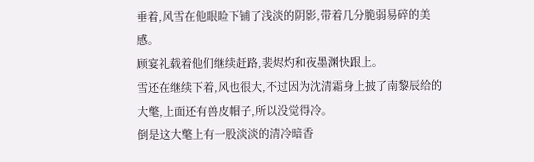垂着,风雪在他眼睑下铺了浅淡的阴影,带着几分脆弱易碎的美感。
顾宴礼载着他们继续赶路,裴烬灼和夜墨渊快跟上。
雪还在继续下着,风也很大,不过因为沈清霜身上披了南黎辰给的大氅,上面还有兽皮帽子,所以没觉得冷。
倒是这大氅上有一股淡淡的清冷暗香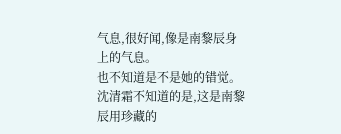气息,很好闻,像是南黎辰身上的气息。
也不知道是不是她的错觉。
沈清霜不知道的是,这是南黎辰用珍藏的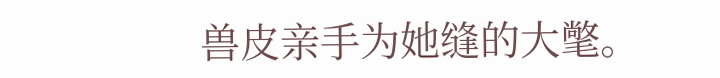兽皮亲手为她缝的大氅。